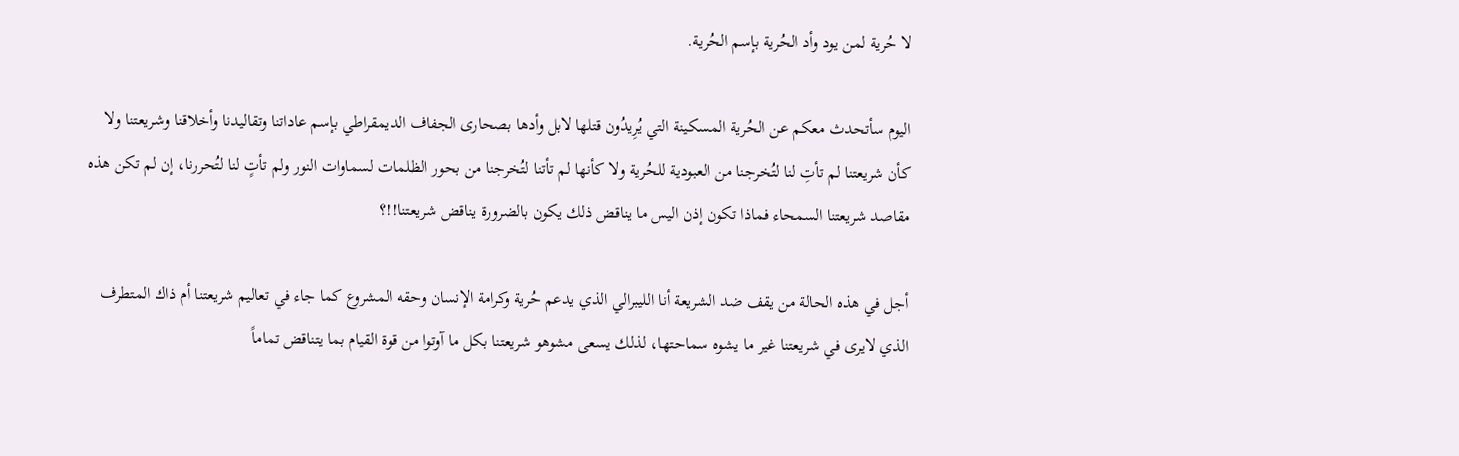لا حُرية لمن يود وأد الحُرية بإسم الحُرية.

اليوم سأتحدث معكم عن الحُرية المسكينة التي يُرِيدُون قتلها لابل وأدها بصحارى الجفاف الديمقراطي بإسم عاداتنا وتقاليدنا وأخلاقنا وشريعتنا ولا كأن شريعتنا لم تأتِ لنا لتُخرجنا من العبودية للحُرية ولا كأنها لم تأتنا لتُخرجنا من بحور الظلمات لسماوات النور ولم تأتٍ لنا لتُحررنا، إن لم تكن هذه مقاصد شريعتنا السمحاء فماذا تكون إذن اليس ما يناقض ذلك يكون بالضرورة يناقض شريعتنا!!؟

أجل في هذه الحالة من يقف ضد الشريعة أنا الليبرالي الذي يدعم حُرية وكرامة الإنسان وحقه المشروع كما جاء في تعاليم شريعتنا أم ذاك المتطرف الذي لايرى في شريعتنا غير ما يشوه سماحتها، لذلك يسعى مشوهو شريعتنا بكل ما آوتوا من قوة القيام بما يتناقض تماماً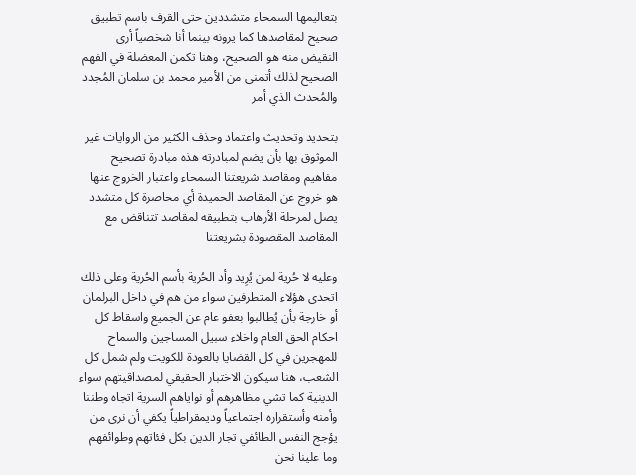بتعاليمها السمحاء متشددين حتى القرف باسم تطبيق صحيح لمقاصدها كما يرونه بينما أنا شخصياً أرى النقيض منه هو الصحيح، وهنا تكمن المعضلة في الفهم الصحيح لذلك أتمنى من الأمير محمد بن سلمان المُجدد والمُحدث الذي أمر

بتحديد وتحديث واعتماد وحذف الكثير من الروايات غير الموثوق بها بأن يضم لمبادرته هذه مبادرة تصحيح مفاهيم ومقاصد شريعتنا السمحاء واعتبار الخروج عنها هو خروج عن المقاصد الحميدة أي محاصرة كل متشدد يصل لمرحلة الأرهاب بتطبيقه لمقاصد تتناقض مع المقاصد المقصودة بشريعتنا

وعليه لا حُرية لمن يُرِيد وأد الحُرية بأسم الحُرية وعلى ذلك اتحدى هؤلاء المتطرفين سواء من هم في داخل البرلمان أو خارجة بأن يُطالبوا بعفو عام عن الجميع واسقاط كل احكام الحق العام واخلاء سبيل المساجين والسماح للمهجرين في كل القضايا بالعودة للكويت ولم شمل كل الشعب، هنا سيكون الاختبار الحقيقي لمصداقيتهم سواء الدينية كما تشي مظاهرهم أو نواياهم السرية اتجاه وطننا وأمنه وأستقراره اجتماعياً وديمقراطياً يكفي أن نرى من يؤجج النفس الطائفي تجار الدين بكل فئاتهم وطوائفهم وما علينا نحن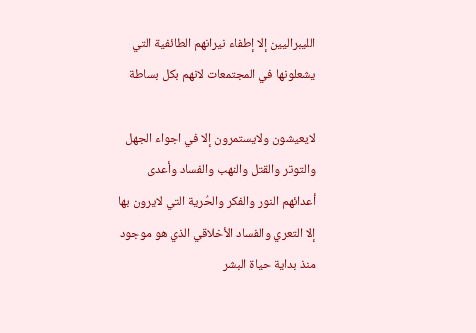الليبراليين إلا إطفاء نيرانهم الطائفية التي يشعلونها في المجتمعات لانهم بكل بساطة

لايعيشون ولايستمرون إلا في اجواء الجهل والتوتر والقتل والنهب والفساد وأعدى أعدائهم النور والفكر والحُرية التي لايرون بها إلا التعري والفساد الأخلاقي الذي هو موجود منذ بداية حياة البشر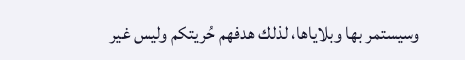وسيستمر بها وبلاياها، لذلك هدفهم حُريتكم وليس غير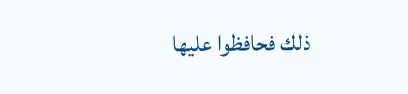ذلك فحافظوا عليها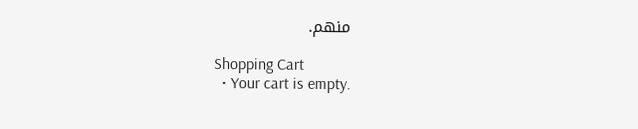منهم.

Shopping Cart
  • Your cart is empty.